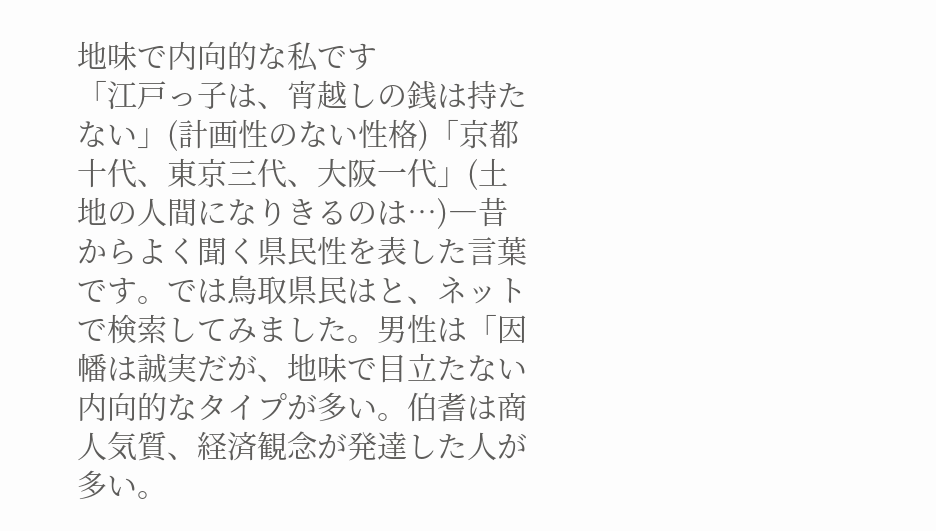地味で内向的な私です
「江戸っ子は、宵越しの銭は持たない」(計画性のない性格)「京都十代、東京三代、大阪一代」(土地の人間になりきるのは…)―昔からよく聞く県民性を表した言葉です。では鳥取県民はと、ネットで検索してみました。男性は「因幡は誠実だが、地味で目立たない内向的なタイプが多い。伯耆は商人気質、経済観念が発達した人が多い。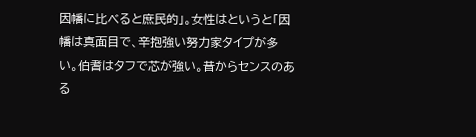因幡に比べると庶民的」。女性はというと「因幡は真面目で、辛抱強い努力家タイプが多い。伯耆はタフで芯が強い。昔からセンスのある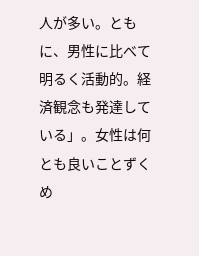人が多い。ともに、男性に比べて明るく活動的。経済観念も発達している」。女性は何とも良いことずくめ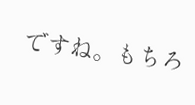ですね。もちろ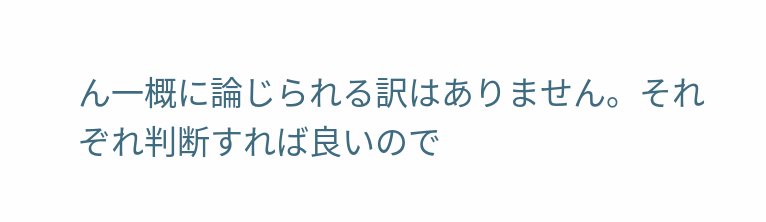ん一概に論じられる訳はありません。それぞれ判断すれば良いので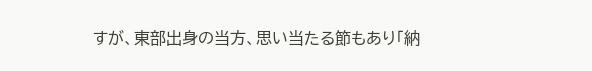すが、東部出身の当方、思い当たる節もあり「納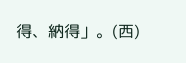得、納得」。(西)